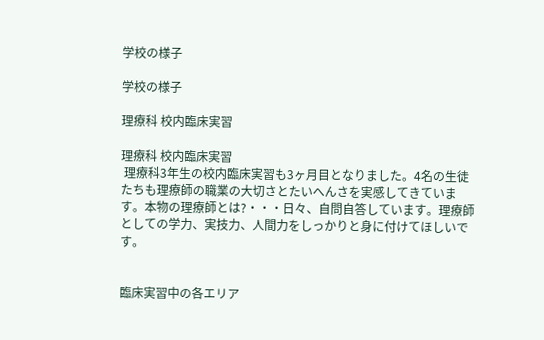学校の様子

学校の様子

理療科 校内臨床実習

理療科 校内臨床実習
 理療科3年生の校内臨床実習も3ヶ月目となりました。4名の生徒たちも理療師の職業の大切さとたいへんさを実感してきています。本物の理療師とは?・・・日々、自問自答しています。理療師としての学力、実技力、人間力をしっかりと身に付けてほしいです。


臨床実習中の各エリア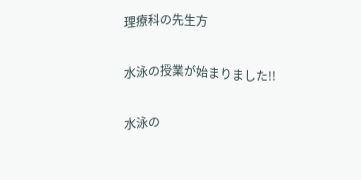理療科の先生方

水泳の授業が始まりました!!

水泳の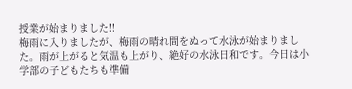授業が始まりました!!
梅雨に入りましたが、梅雨の晴れ間をぬって水泳が始まりました。雨が上がると気温も上がり、絶好の水泳日和です。今日は小学部の子どもたちも準備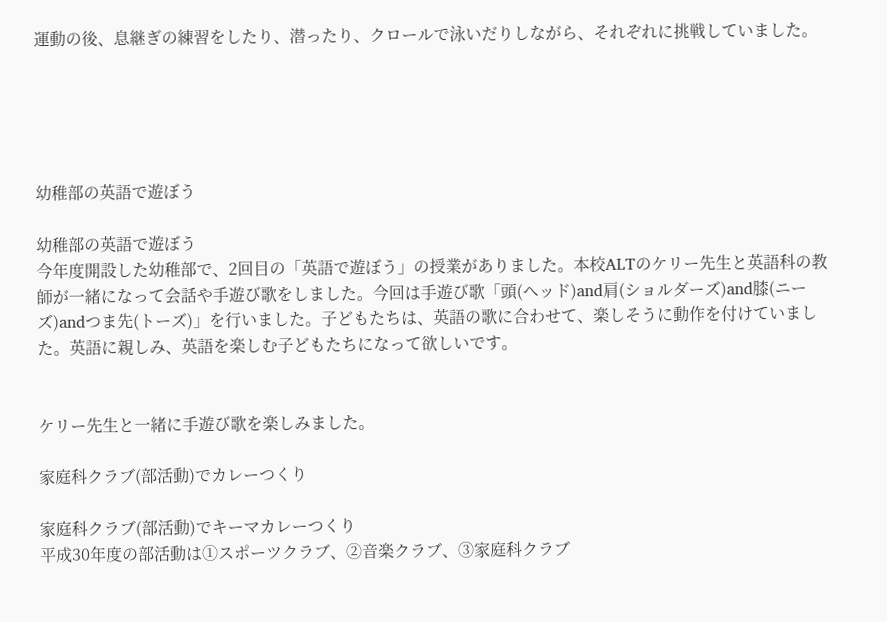運動の後、息継ぎの練習をしたり、潜ったり、クロールで泳いだりしながら、それぞれに挑戦していました。





幼稚部の英語で遊ぼう

幼稚部の英語で遊ぼう
今年度開設した幼稚部で、2回目の「英語で遊ぼう」の授業がありました。本校ALTのケリー先生と英語科の教師が一緒になって会話や手遊び歌をしました。今回は手遊び歌「頭(ヘッド)and肩(ショルダーズ)and膝(ニーズ)andつま先(トーズ)」を行いました。子どもたちは、英語の歌に合わせて、楽しそうに動作を付けていました。英語に親しみ、英語を楽しむ子どもたちになって欲しいです。


ケリー先生と一緒に手遊び歌を楽しみました。

家庭科クラブ(部活動)でカレーつくり

家庭科クラブ(部活動)でキーマカレーつくり
平成30年度の部活動は①スポーツクラブ、②音楽クラブ、③家庭科クラブ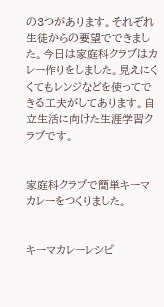の3つがあります。それぞれ生徒からの要望でできました。今日は家庭科クラブはカレー作りをしました。見えにくくてもレンジなどを使ってできる工夫がしてあります。自立生活に向けた生涯学習クラブです。


家庭科クラブで簡単キーマカレーをつくりました。


キーマカレーレシピ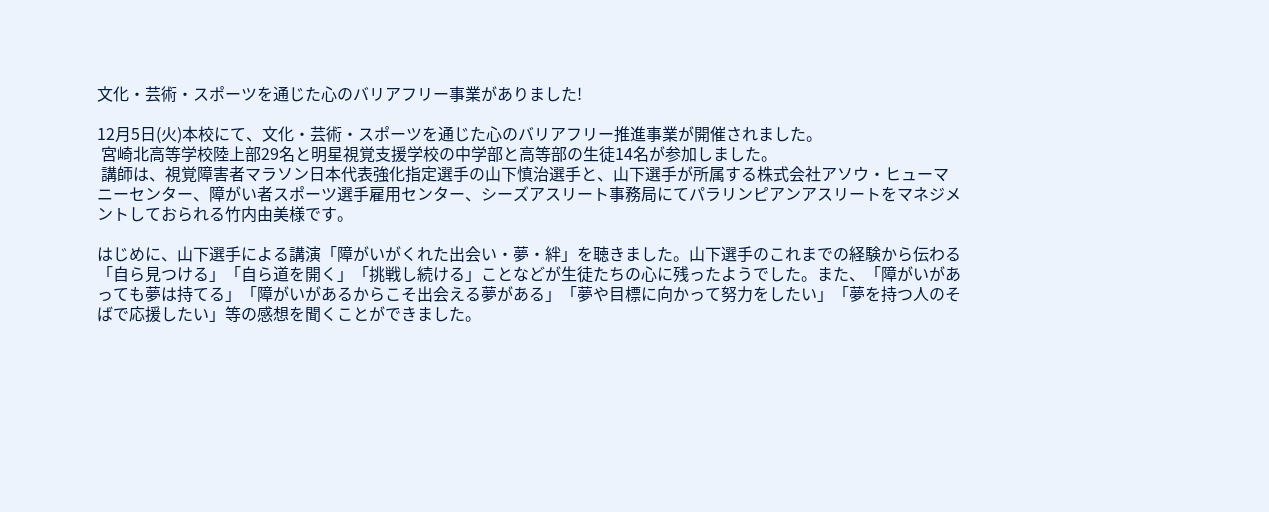文化・芸術・スポーツを通じた心のバリアフリー事業がありました!

12月5日(火)本校にて、文化・芸術・スポーツを通じた心のバリアフリー推進事業が開催されました。
 宮崎北高等学校陸上部29名と明星視覚支援学校の中学部と高等部の生徒14名が参加しました。
 講師は、視覚障害者マラソン日本代表強化指定選手の山下慎治選手と、山下選手が所属する株式会社アソウ・ヒューマニーセンター、障がい者スポーツ選手雇用センター、シーズアスリート事務局にてパラリンピアンアスリートをマネジメントしておられる竹内由美様です。

はじめに、山下選手による講演「障がいがくれた出会い・夢・絆」を聴きました。山下選手のこれまでの経験から伝わる「自ら見つける」「自ら道を開く」「挑戦し続ける」ことなどが生徒たちの心に残ったようでした。また、「障がいがあっても夢は持てる」「障がいがあるからこそ出会える夢がある」「夢や目標に向かって努力をしたい」「夢を持つ人のそばで応援したい」等の感想を聞くことができました。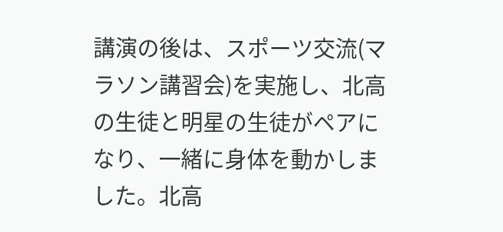講演の後は、スポーツ交流(マラソン講習会)を実施し、北高の生徒と明星の生徒がペアになり、一緒に身体を動かしました。北高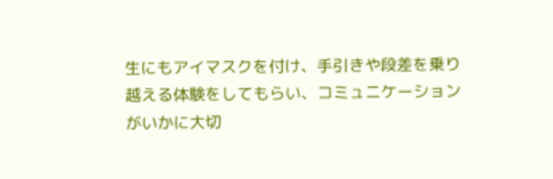生にもアイマスクを付け、手引きや段差を乗り越える体験をしてもらい、コミュニケーションがいかに大切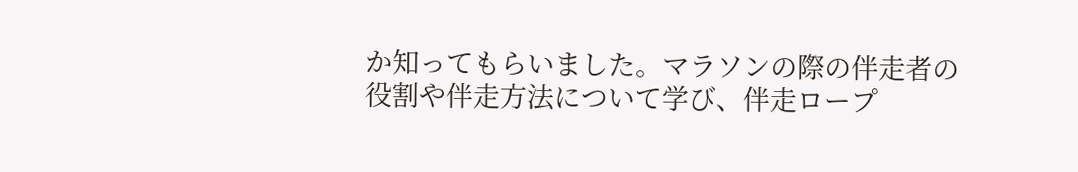か知ってもらいました。マラソンの際の伴走者の役割や伴走方法について学び、伴走ロープ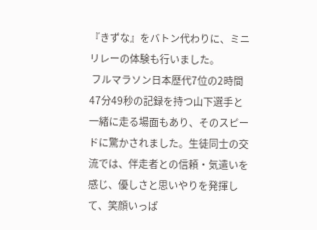『きずな』をバトン代わりに、ミニリレーの体験も行いました。
 フルマラソン日本歴代7位の2時間47分49秒の記録を持つ山下選手と一緒に走る場面もあり、そのスピードに驚かされました。生徒同士の交流では、伴走者との信頼・気遣いを感じ、優しさと思いやりを発揮して、笑顔いっぱ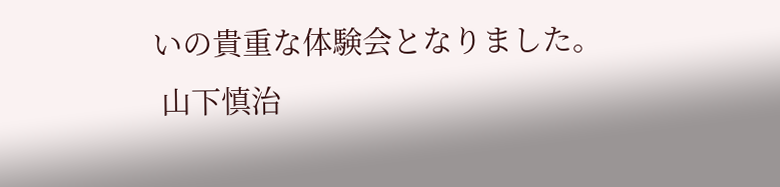いの貴重な体験会となりました。
 山下慎治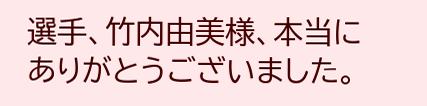選手、竹内由美様、本当にありがとうございました。